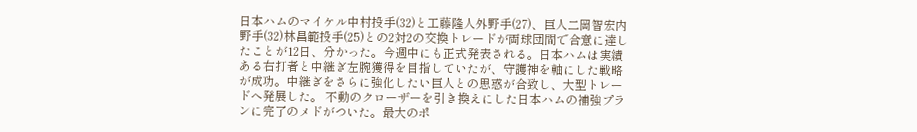日本ハムのマイケル中村投手(32)と工藤隆人外野手(27)、巨人二岡智宏内野手(32)林昌範投手(25)との2対2の交換トレードが両球団間で合意に達したことが12日、分かった。今週中にも正式発表される。日本ハムは実績ある右打者と中継ぎ左腕獲得を目指していたが、守護神を軸にした戦略が成功。中継ぎをさらに強化したい巨人との思惑が合致し、大型トレードへ発展した。 不動のクローザーを引き換えにした日本ハムの補強プランに完了のメドがついた。最大のポ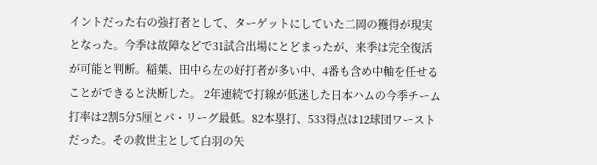イントだった右の強打者として、ターゲットにしていた二岡の獲得が現実となった。今季は故障などで31試合出場にとどまったが、来季は完全復活が可能と判断。稲葉、田中ら左の好打者が多い中、4番も含め中軸を任せることができると決断した。 2年連続で打線が低迷した日本ハムの今季チーム打率は2割5分5厘とパ・リーグ最低。82本塁打、533得点は12球団ワーストだった。その救世主として白羽の矢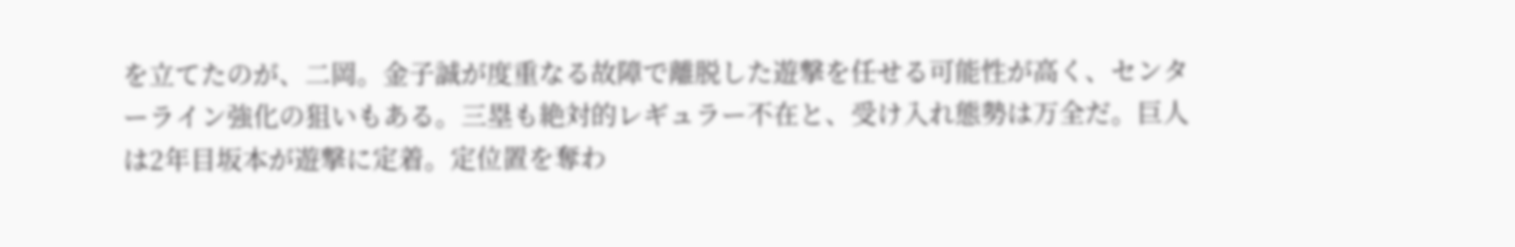を立てたのが、二岡。金子誠が度重なる故障で離脱した遊撃を任せる可能性が高く、センターライン強化の狙いもある。三塁も絶対的レギュラー不在と、受け入れ態勢は万全だ。巨人は2年目坂本が遊撃に定着。定位置を奪わ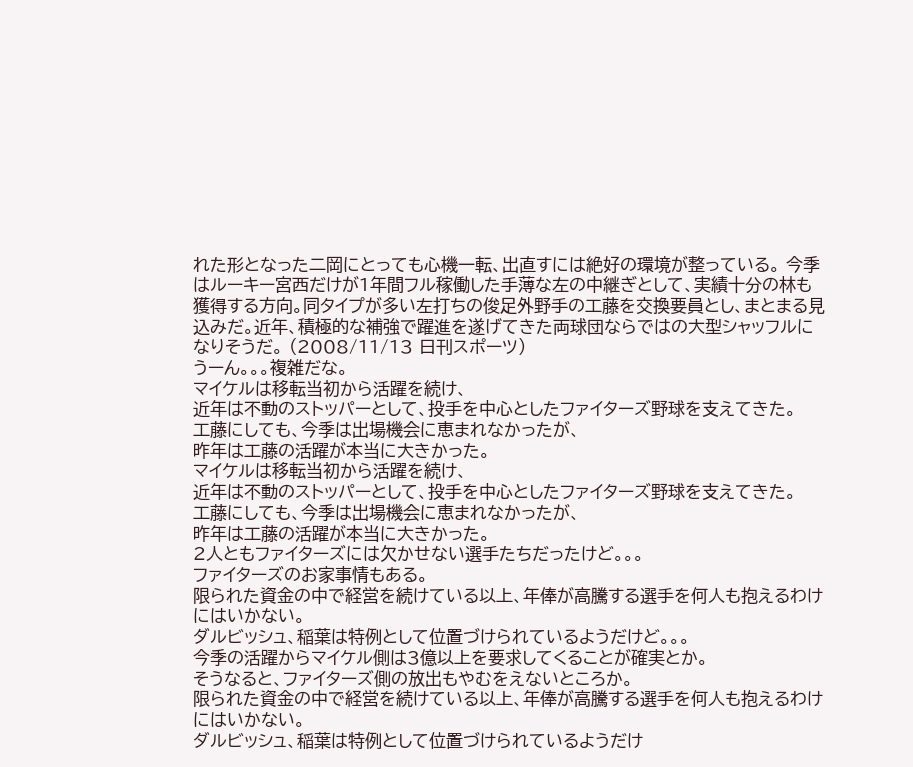れた形となった二岡にとっても心機一転、出直すには絶好の環境が整っている。 今季はルーキー宮西だけが1年間フル稼働した手薄な左の中継ぎとして、実績十分の林も獲得する方向。同タイプが多い左打ちの俊足外野手の工藤を交換要員とし、まとまる見込みだ。近年、積極的な補強で躍進を遂げてきた両球団ならではの大型シャッフルになりそうだ。 (2008/11/13 日刊スポーツ)
うーん。。。複雑だな。
マイケルは移転当初から活躍を続け、
近年は不動のストッパーとして、投手を中心としたファイターズ野球を支えてきた。
工藤にしても、今季は出場機会に恵まれなかったが、
昨年は工藤の活躍が本当に大きかった。
マイケルは移転当初から活躍を続け、
近年は不動のストッパーとして、投手を中心としたファイターズ野球を支えてきた。
工藤にしても、今季は出場機会に恵まれなかったが、
昨年は工藤の活躍が本当に大きかった。
2人ともファイターズには欠かせない選手たちだったけど。。。
ファイターズのお家事情もある。
限られた資金の中で経営を続けている以上、年俸が高騰する選手を何人も抱えるわけにはいかない。
ダルビッシュ、稲葉は特例として位置づけられているようだけど。。。
今季の活躍からマイケル側は3億以上を要求してくることが確実とか。
そうなると、ファイターズ側の放出もやむをえないところか。
限られた資金の中で経営を続けている以上、年俸が高騰する選手を何人も抱えるわけにはいかない。
ダルビッシュ、稲葉は特例として位置づけられているようだけ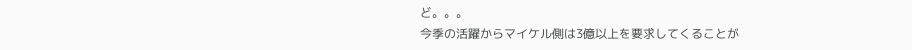ど。。。
今季の活躍からマイケル側は3億以上を要求してくることが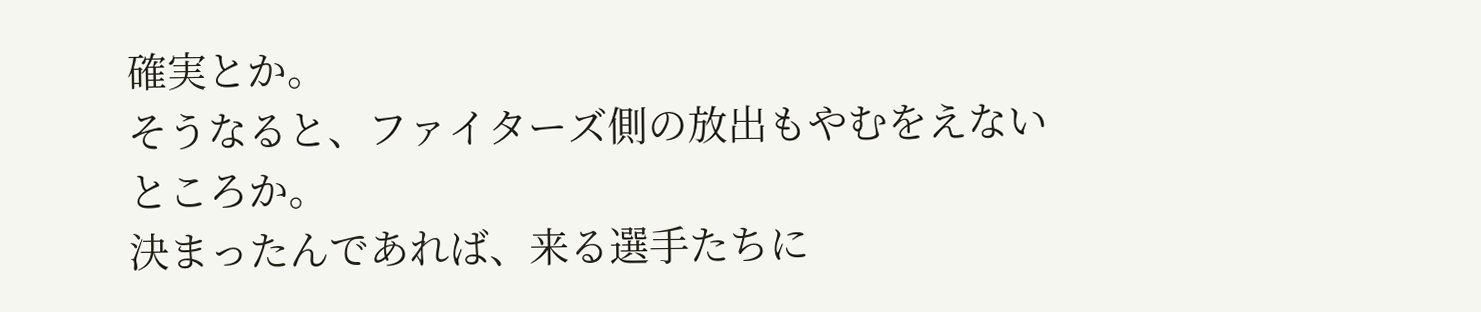確実とか。
そうなると、ファイターズ側の放出もやむをえないところか。
決まったんであれば、来る選手たちに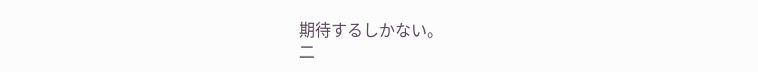期待するしかない。
二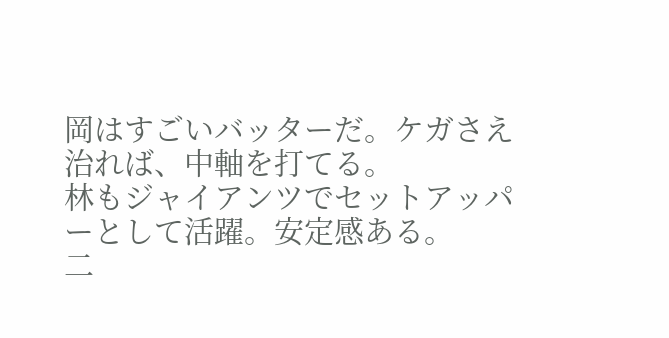岡はすごいバッターだ。ケガさえ治れば、中軸を打てる。
林もジャイアンツでセットアッパーとして活躍。安定感ある。
二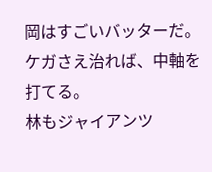岡はすごいバッターだ。ケガさえ治れば、中軸を打てる。
林もジャイアンツ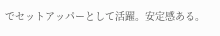でセットアッパーとして活躍。安定感ある。